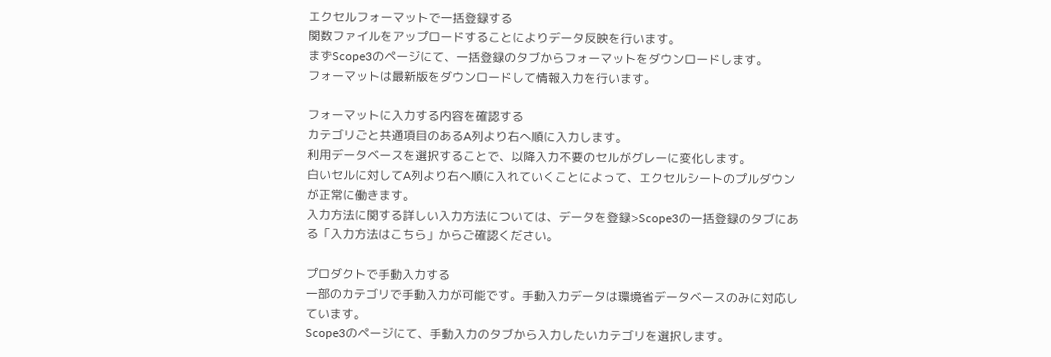エクセルフォーマットで一括登録する
関数ファイルをアップロードすることによりデータ反映を行います。
まずScope3のページにて、一括登録のタブからフォーマットをダウンロードします。
フォーマットは最新版をダウンロードして情報入力を行います。

フォーマットに入力する内容を確認する
カテゴリごと共通項目のあるA列より右へ順に入力します。
利用データベースを選択することで、以降入力不要のセルがグレーに変化します。
白いセルに対してA列より右へ順に入れていくことによって、エクセルシートのプルダウンが正常に働きます。
入力方法に関する詳しい入力方法については、データを登録>Scope3の一括登録のタブにある「入力方法はこちら」からご確認ください。

プロダクトで手動入力する
一部のカテゴリで手動入力が可能です。手動入力データは環境省データベースのみに対応しています。
Scope3のページにて、手動入力のタブから入力したいカテゴリを選択します。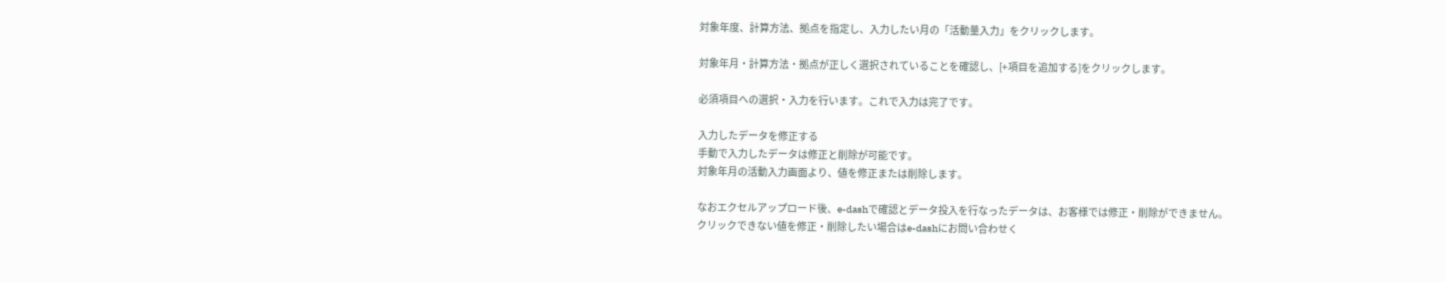対象年度、計算方法、拠点を指定し、入力したい月の「活動量入力」をクリックします。

対象年月・計算方法・拠点が正しく選択されていることを確認し、[+項目を追加する]をクリックします。

必須項目への選択・入力を行います。これで入力は完了です。

入力したデータを修正する
手動で入力したデータは修正と削除が可能です。
対象年月の活動入力画面より、値を修正または削除します。

なおエクセルアップロード後、e-dashで確認とデータ投入を行なったデータは、お客様では修正・削除ができません。
クリックできない値を修正・削除したい場合はe-dashにお問い合わせく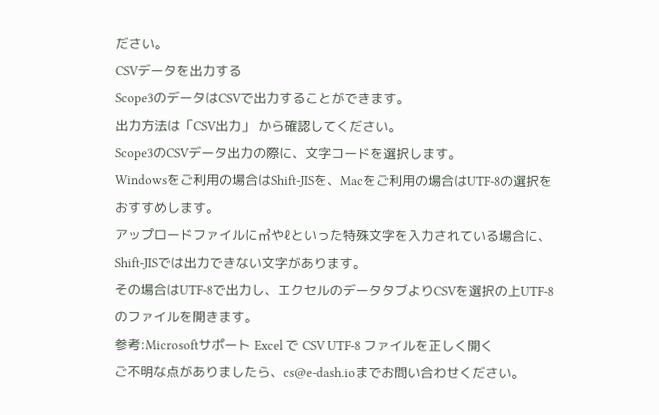ださい。
CSVデータを出力する
Scope3のデータはCSVで出力することができます。
出力方法は「CSV出力」 から確認してください。
Scope3のCSVデータ出力の際に、文字コードを選択します。
Windowsをご利用の場合はShift-JISを、Macをご利用の場合はUTF-8の選択をおすすめします。
アップロードファイルに㎥やℓといった特殊文字を入力されている場合に、Shift-JISでは出力できない文字があります。
その場合はUTF-8で出力し、エクセルのデータタブよりCSVを選択の上UTF-8のファイルを開きます。
参考:Microsoftサポート Excel で CSV UTF-8 ファイルを正しく開く
ご不明な点がありましたら、cs@e-dash.ioまでお問い合わせください。